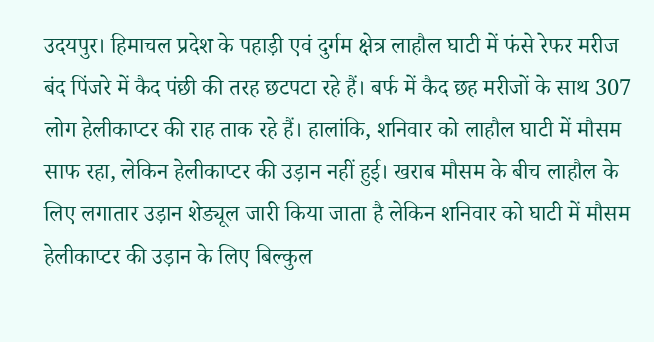उदयपुर। हिमाचल प्रदेश के पहाड़ी एवं दुर्गम क्षेत्र लाहौल घाटी में फंसे रेफर मरीज बंद पिंजरे में कैद पंछी की तरह छटपटा रहे हैं। बर्फ में कैद छह मरीजों के साथ 307 लोग हेलीकाप्टर की राह ताक रहे हैं। हालांकि, शनिवार को लाहौल घाटी में मौसम साफ रहा, लेकिन हेलीकाप्टर की उड़ान नहीं हुई। खराब मौसम के बीच लाहौल के लिए लगातार उड़ान शेड्यूल जारी किया जाता है लेकिन शनिवार को घाटी में मौसम हेलीकाप्टर की उड़ान के लिए बिल्कुल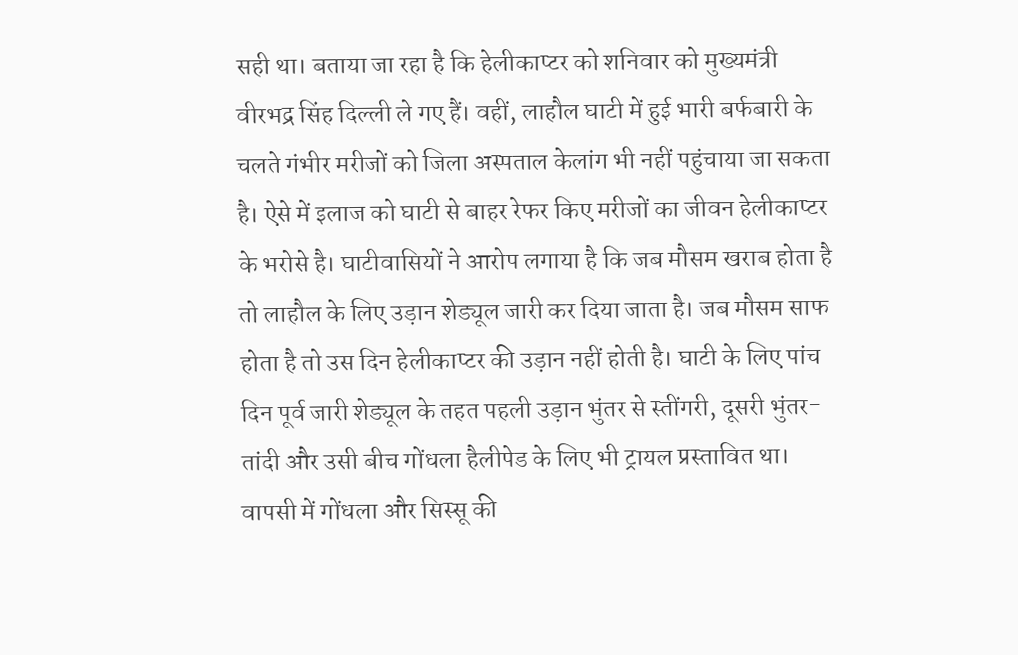सही था। बताया जा रहा है कि हेलीकाप्टर को शनिवार को मुख्यमंत्री वीरभद्र सिंह दिल्ली ले गए हैं। वहीं, लाहौल घाटी में हुई भारी बर्फबारी के चलते गंभीर मरीजों को जिला अस्पताल केलांग भी नहीं पहुंचाया जा सकता है। ऐसे में इलाज को घाटी से बाहर रेफर किए मरीजों का जीवन हेलीकाप्टर के भरोसे है। घाटीवासियों ने आरोप लगाया है कि जब मौसम खराब होता है तो लाहौल के लिए उड़ान शेड्यूल जारी कर दिया जाता है। जब मौसम साफ होता है तो उस दिन हेलीकाप्टर की उड़ान नहीं होती है। घाटी के लिए पांच दिन पूर्व जारी शेड्यूल के तहत पहली उड़ान भुंतर से स्तींगरी, दूसरी भुंतर-तांदी और उसी बीच गोंधला हैलीपेड के लिए भी ट्रायल प्रस्तावित था। वापसी में गोंधला और सिस्सू की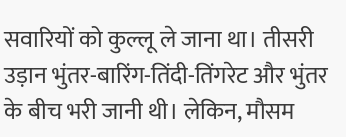सवारियों को कुल्लू ले जाना था। तीसरी उड़ान भुंतर-बारिंग-तिंदी-तिंगरेट और भुंतर के बीच भरी जानी थी। लेकिन, मौसम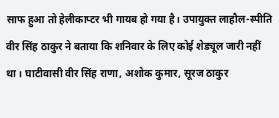साफ हुआ तो हेलीकाप्टर भी गायब हो गया है। उपायुक्त लाहौल-स्पीति वीर सिंह ठाकुर ने बताया कि शनिवार के लिए कोई शेड्यूल जारी नहीं था। घाटीवासी वीर सिंह राणा, अशोक कुमार, सूरज ठाकुर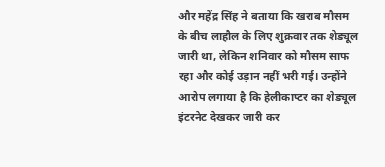और महेंद्र सिंह ने बताया कि खराब मौसम के बीच लाहौल के लिए शुक्रवार तक शेड्यूल जारी था, लेकिन शनिवार को मौसम साफ रहा और कोई उड़ान नहीं भरी गई। उन्होंने आरोप लगाया है कि हेलीकाप्टर का शेड्यूल इंटरनेट देखकर जारी कर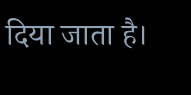दिया जाता है।